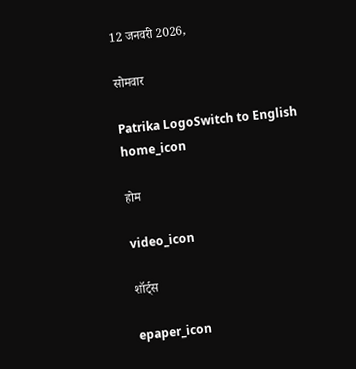12 जनवरी 2026,

सोमवार

Patrika LogoSwitch to English
home_icon

होम

video_icon

शॉर्ट्स

epaper_icon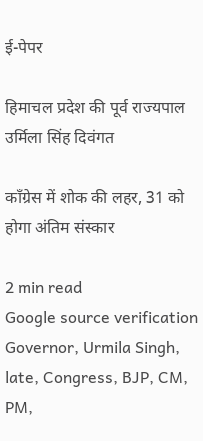ई-पेपर

हिमाचल प्रदेश की पूर्व राज्यपाल उर्मिला सिंह दिवंगत

कॉंग्रेस में शोक की लहर, 31 को होगा अंतिम संस्कार

2 min read
Google source verification
Governor, Urmila Singh, late, Congress, BJP, CM, PM,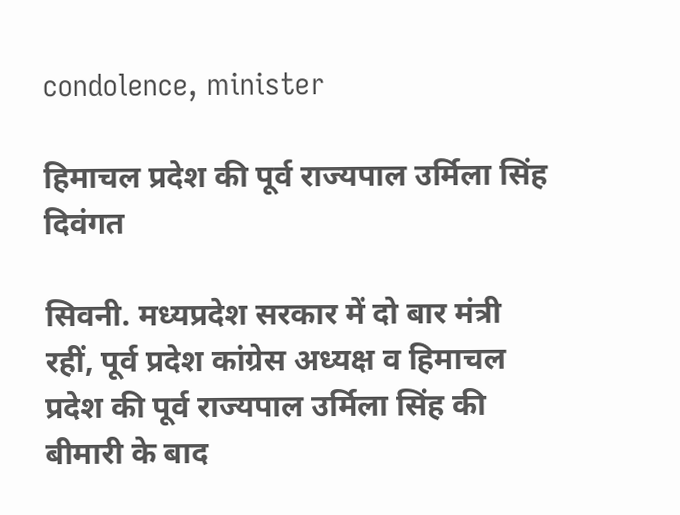condolence, minister

हिमाचल प्रदेश की पूर्व राज्यपाल उर्मिला सिंह दिवंगत

सिवनी. मध्यप्रदेश सरकार में दो बार मंत्री रहीं, पूर्व प्रदेश कांग्रेस अध्यक्ष व हिमाचल प्रदेश की पूर्व राज्यपाल उर्मिला सिंह की बीमारी के बाद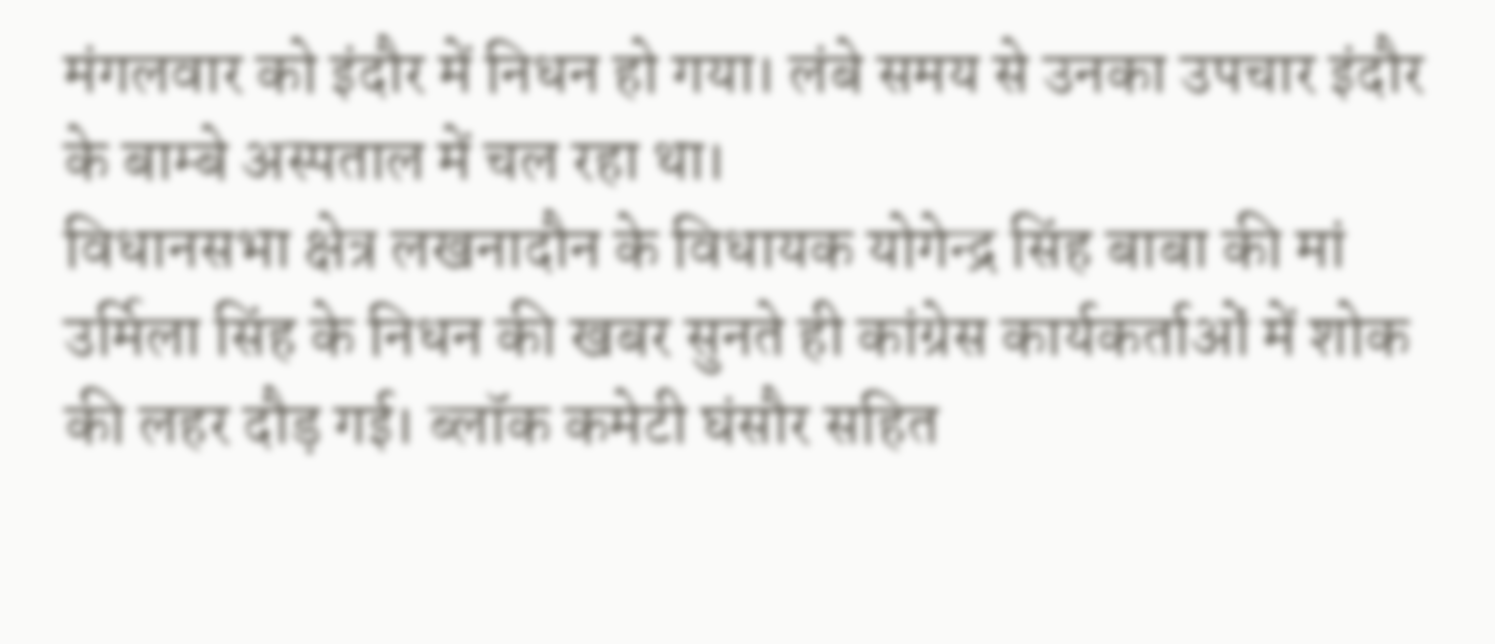मंगलवार को इंदौर में निधन हो गया। लंबे समय से उनका उपचार इंदौर के बाम्बे अस्पताल में चल रहा था।
विधानसभा क्षेत्र लखनादौन के विधायक योगेन्द्र सिंह बाबा की मां उर्मिला सिंह के निधन की खबर सुनते ही कांग्रेस कार्यकर्ताओं में शोक की लहर दौड़ गई। ब्लॉक कमेटी घंसौर सहित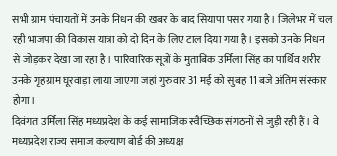सभी ग्राम पंचायतों में उनके निधन की खबर के बाद सियापा पसर गया है। जिलेभर में चल रही भाजपा की विकास यात्रा को दो दिन के लिए टाल दिया गया है। इसको उनके निधन से जोड़कर देखा जा रहा है। पारिवारिक सूत्रों के मुताबिक उर्मिला सिंह का पार्थिव शरीर उनके गृहग्राम घूरवाड़ा लाया जाएगा जहां गुरुवार 31 मई को सुबह 11 बजे अंतिम संस्कार होगा।
दिवंगत उर्मिला सिंह मध्यप्रदेश के कई सामाजिक स्वैच्छिक संगठनों से जुड़ी रही हैं। वे मध्यप्रदेश राज्य समाज कल्याण बोर्ड की अध्यक्ष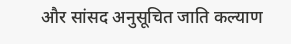और सांसद अनुसूचित जाति कल्याण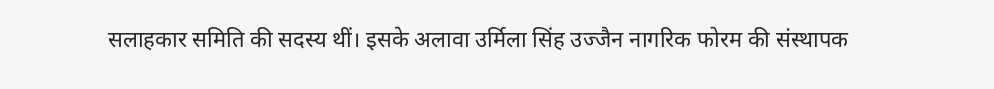सलाहकार समिति की सदस्य थीं। इसके अलावा उर्मिला सिंह उज्जैन नागरिक फोरम की संस्थापक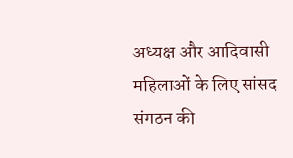अध्यक्ष और आदिवासी महिलाओं के लिए सांसद संगठन की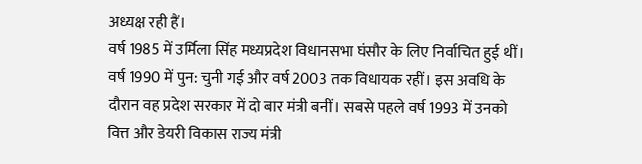अध्यक्ष रही हैं।
वर्ष 1985 में उर्मिला सिंह मध्यप्रदेश विधानसभा घंसौर के लिए निर्वाचित हुई थीं। वर्ष 1990 में पुन: चुनी गई और वर्ष 2003 तक विधायक रहीं। इस अवधि के दौरान वह प्रदेश सरकार में दो बार मंत्री बनीं। सबसे पहले वर्ष 1993 में उनको वित्त और डेयरी विकास राज्य मंत्री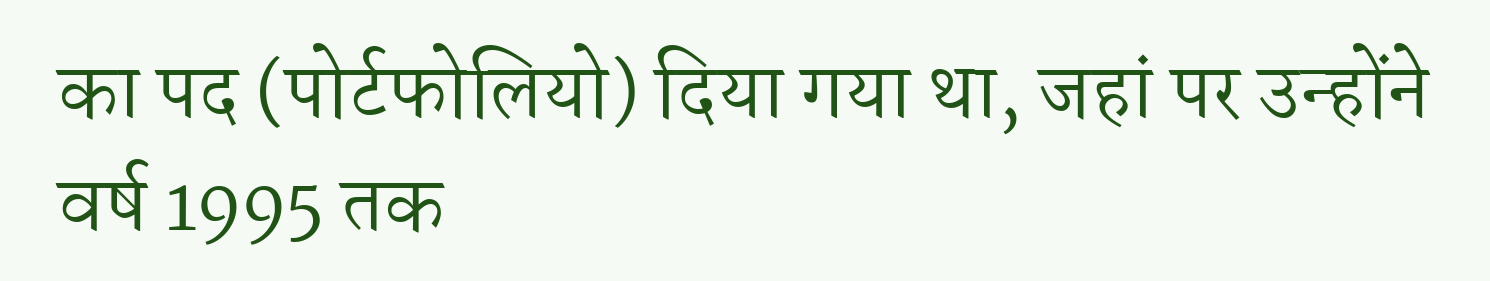का पद (पोर्टफोलियो) दिया गया था, जहां पर उन्होंने वर्ष 1995 तक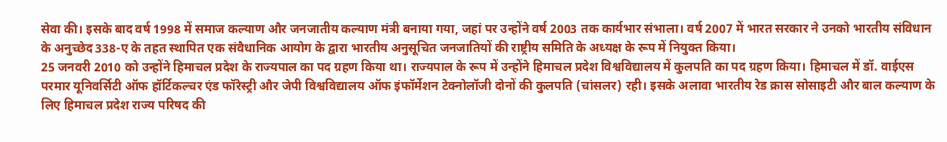सेवा की। इसके बाद वर्ष 1998 में समाज कल्याण और जनजातीय कल्याण मंत्री बनाया गया, जहां पर उन्होंने वर्ष 2003 तक कार्यभार संभाला। वर्ष 2007 में भारत सरकार ने उनको भारतीय संविधान के अनुच्छेद 338-ए के तहत स्थापित एक संवैधानिक आयोग के द्वारा भारतीय अनुसूचित जनजातियों की राष्ट्रीय समिति के अध्यक्ष के रूप में नियुक्त किया।
25 जनवरी 2010 को उन्होंने हिमाचल प्रदेश के राज्यपाल का पद ग्रहण किया था। राज्यपाल के रूप में उन्होंने हिमाचल प्रदेश विश्वविद्यालय में कुलपति का पद ग्रहण किया। हिमाचल में डॉ. वाईएस परमार यूनिवर्सिटी ऑफ हॉर्टिकल्चर एंड फॉरेस्ट्री और जेपी विश्वविद्यालय ऑफ इंफॉर्मेशन टेक्नोलॉजी दोनों की कुलपति (चांसलर) रही। इसके अलावा भारतीय रेड क्रास सोसाइटी और बाल कल्याण के लिए हिमाचल प्रदेश राज्य परिषद की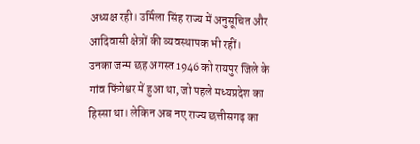अध्यक्ष रही। उर्मिला सिंह राज्य में अनुसूचित और आदिवासी क्षेत्रों की व्यवस्थापक भी रहीं।
उनका जन्म छह अगस्त 1946 को रायपुर जिले के गांव फिंगेश्वर में हुआ था, जो पहले मध्यप्रदेश का हिस्सा था। लेकिन अब नए राज्य छत्तीसगढ़ का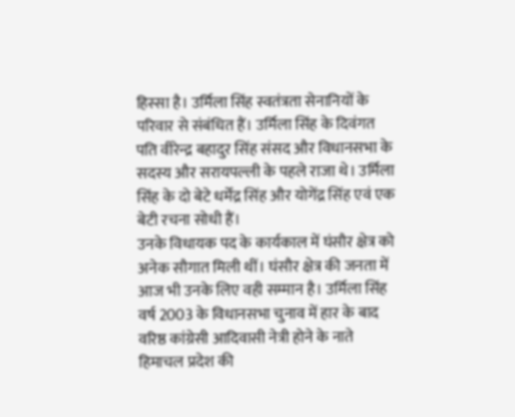हिस्सा है। उर्मिला सिंह स्वतंत्रता सेनानियों के परिवार से संबंधित हैं। उर्मिला सिंह के दिवंगत पति वीरेन्द्र बहादुर सिंह संसद और विधानसभा के सदस्य और सरायपल्ली के पहले राजा थे। उर्मिला सिंह के दो बेटे धर्मेंद्र सिंह और योगेंद्र सिंह एवं एक बेटी रचना सोधी हैं।
उनके विधायक पद के कार्यकाल में घंसौर क्षेत्र को अनेक सौगात मिली थीं। घंसौर क्षेत्र की जनता में आज भी उनके लिए वही सम्मान है। उर्मिला सिंह वर्ष 2003 के विधानसभा चुनाव में हार के बाद वरिष्ठ कांग्रेसी आदिवासी नेत्री होने के नाते हिमाचल प्रदेश की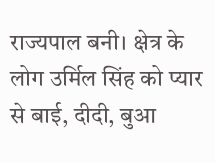राज्यपाल बनी। क्षेत्र के लोग उर्मिल सिंह को प्यार से बाई, दीदी, बुआ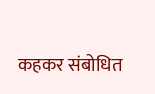कहकर संबोधित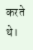करते थे।